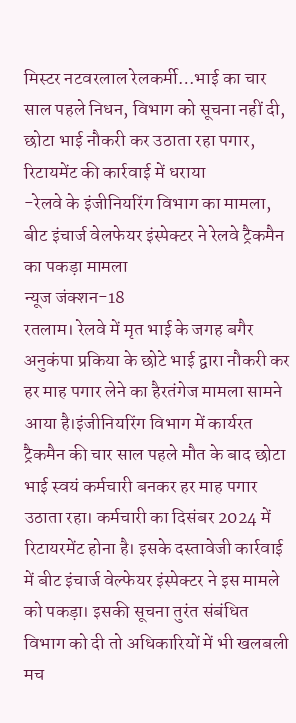मिस्टर नटवरलाल रेलकर्मी…भाई का चार साल पहले निधन, विभाग को सूचना नहीं दी, छोटा भाई नौकरी कर उठाता रहा पगार, रिटायमेंट की कार्रवाई में धराया
-रेलवे के इंजीनियरिंग विभाग का मामला, बीट इंचार्ज वेलफेयर इंस्पेक्टर ने रेलवे ट्रैकमैन का पकड़ा मामला
न्यूज जंक्शन-18
रतलाम। रेलवे में मृत भाई के जगह बगैर अनुकंपा प्रकिया के छोटे भाई द्वारा नौकरी कर हर माह पगार लेने का हैरतंगेज मामला सामने आया है।इंजीनियरिंग विभाग में कार्यरत ट्रैकमैन की चार साल पहले मौत के बाद छोटा भाई स्वयं कर्मचारी बनकर हर माह पगार उठाता रहा। कर्मचारी का दिसंबर 2024 में रिटायरमेंट होना है। इसके दस्तावेजी कार्रवाई में बीट इंचार्ज वेल्फेयर इंस्पेक्टर ने इस मामले को पकड़ा। इसकी सूचना तुरंत संबंधित विभाग को दी तो अधिकारियों में भी खलबली मच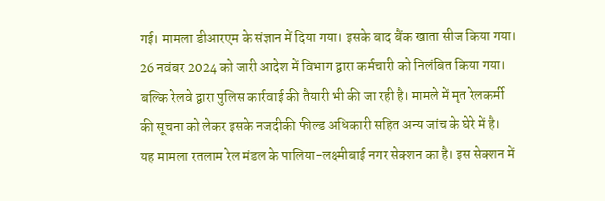गई। मामला डीआरएम के संज्ञान में दिया गया। इसके बाद बैंक खाता सीज किया गया। 26 नवंबर 2024 को जारी आदेश में विभाग द्वारा कर्मचारी को निलंबित किया गया। बल्कि रेलवे द्वारा पुलिस कार्रवाई की तैयारी भी की जा रही है। मामले में मृत रेलकर्मी की सूचना को लेकर इसके नजदीकी फील्ड अधिकारी सहित अन्य जांच के घेरे में है।
यह मामला रतलाम रेल मंडल के पालिया-लक्ष्मीबाई नगर सेक्शन का है। इस सेक्शन में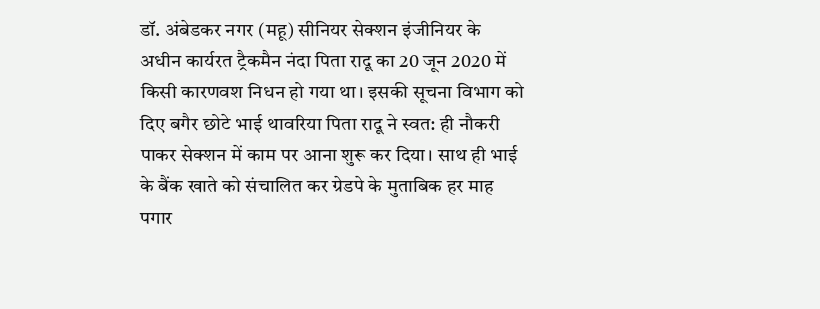डॉ. अंबेडकर नगर (महू) सीनियर सेक्शन इंजीनियर के अधीन कार्यरत ट्रैकमैन नंदा पिता रादू का 20 जून 2020 में किसी कारणवश निधन हो गया था। इसकी सूचना विभाग को दिए बगैर छोटे भाई थावरिया पिता रादू ने स्वत: ही नौकरी पाकर सेक्शन में काम पर आना शुरू कर दिया। साथ ही भाई के बैंक खाते को संचालित कर ग्रेडपे के मुताबिक हर माह पगार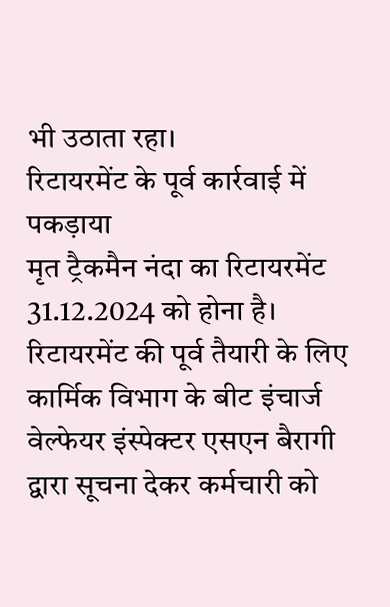भी उठाता रहा।
रिटायरमेंट के पूर्व कार्रवाई में पकड़ाया
मृत ट्रैकमैन नंदा का रिटायरमेंट 31.12.2024 को होना है। रिटायरमेंट की पूर्व तैयारी के लिए कार्मिक विभाग के बीट इंचार्ज वेल्फेयर इंस्पेक्टर एसएन बैरागी द्वारा सूचना देकर कर्मचारी को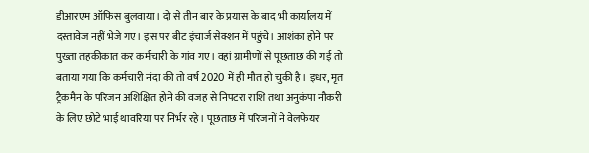डीआरएम ऑफिस बुलवाया। दो से तीन बार के प्रयास के बाद भी कार्यालय में दस्तावेज नहीं भेजे गए। इस पर बीट इंचार्ज सेक्शन में पहुंचे। आशंका होने पर पुख्ता तहकीकात कर कर्मचारी के गांव गए। वहां ग्रामीणों से पूछताछ की गई तो बताया गया कि कर्मचारी नंदा की तो वर्ष 2020 में ही मौत हो चुकी है। इधर, मृत ट्रैकमैन के परिजन अशिक्षित होने की वजह से निपटरा राशि तथा अनुकंपा नौकरी के लिए छोटे भाई थावरिया पर निर्भर रहे। पूछताछ में परिजनों ने वेलफेयर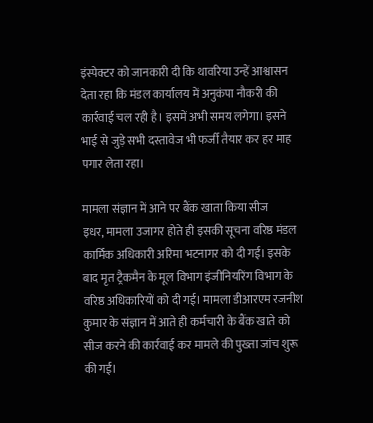इंस्पेक्टर को जानकारी दी कि थावरिया उन्हें आश्वासन देता रहा कि मंडल कार्यालय में अनुकंपा नौकरी की कार्रवाई चल रही है। इसमें अभी समय लगेगा। इसने भाई से जुड़े सभी दस्तावेज भी फर्जी तैयार कर हर माह पगार लेता रहा।

मामला संज्ञान में आने पर बैंक खाता किया सीज
इधर, मामला उजागर होते ही इसकी सूचना वरिष्ठ मंडल कार्मिक अधिकारी अरिमा भटनागर को दी गई। इसके बाद मृत ट्रैकमैन के मूल विभाग इंजीनियरिंग विभाग के वरिष्ठ अधिकारियों को दी गई। मामला डीआरएम रजनीश कुमार के संज्ञान में आते ही कर्मचारी के बैंक खाते को सीज करने की कार्रवाई कर मामले की पुख्ता जांच शुरू की गई।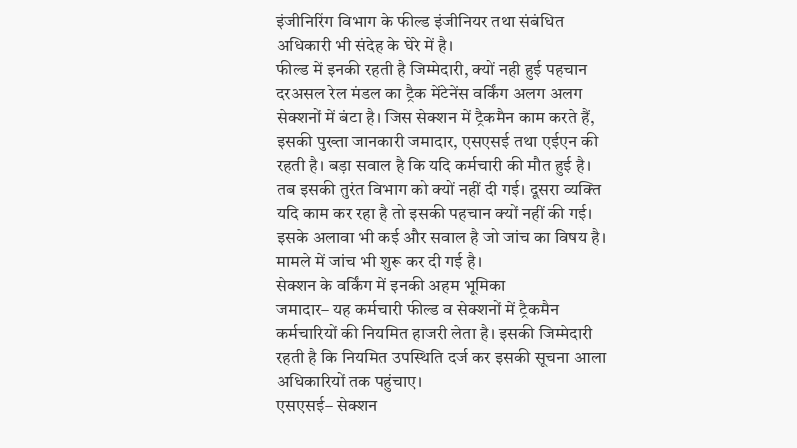इंजीनिरिंग विभाग के फील्ड इंजीनियर तथा संबंधित अधिकारी भी संदेह के घेरे में है।
फील्ड में इनकी रहती है जिम्मेदारी, क्यों नही हुई पहचान
दरअसल रेल मंडल का ट्रैक मेंटेनेंस वर्किंग अलग अलग सेक्शनों में बंटा है। जिस सेक्शन में ट्रैकमैन काम करते हैं, इसकी पुख्ता जानकारी जमादार, एसएसई तथा एईएन की रहती है। बड़ा सवाल है कि यदि कर्मचारी की मौत हुई है। तब इसकी तुरंत विभाग को क्यों नहीं दी गई। दूसरा व्यक्ति यदि काम कर रहा है तो इसकी पहचान क्यों नहीं की गई। इसके अलावा भी कई और सवाल है जो जांच का विषय है। मामले में जांच भी शुरू कर दी गई है।
सेक्शन के वर्किंग में इनकी अहम भूमिका
जमादार– यह कर्मचारी फील्ड व सेक्शनों में ट्रैकमैन कर्मचारियों की नियमित हाजरी लेता है। इसकी जिम्मेदारी रहती है कि नियमित उपस्थिति दर्ज कर इसकी सूचना आला अधिकारियों तक पहुंचाए।
एसएसई– सेक्शन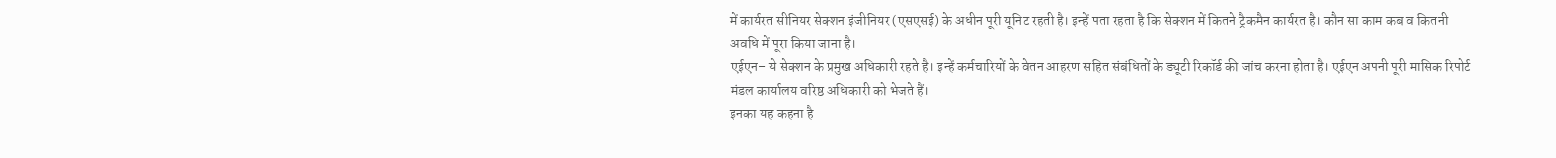में कार्यरत सीनियर सेक्शन इंजीनियर (एसएसई) के अधीन पूरी यूनिट रहती है। इन्हें पता रहता है कि सेक्शन में कितने ट्रैकमैन कार्यरत है। कौन सा काम कब व कितनी अवधि में पूरा किया जाना है।
एईएन– ये सेक्शन के प्रमुख अधिकारी रहते है। इन्हें कर्मचारियों के वेतन आहरण सहित संबंधितों के ड्यूटी रिकॉर्ड की जांच करना होता है। एईएन अपनी पूरी मासिक रिपोर्ट मंडल कार्यालय वरिष्ठ अधिकारी को भेजते हैं।
इनका यह कहना है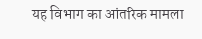यह विभाग का आंतरिक मामला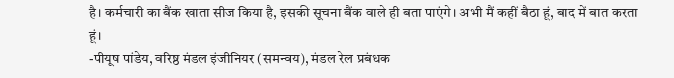है। कर्मचारी का बैंक खाता सीज किया है, इसकी सूचना बैंक वाले ही बता पाएंगे। अभी मैं कहीं बैठा हूं, बाद में बात करता हूं।
-पीयूष पांडेय, वरिष्ठ मंडल इंजीनियर (समन्वय), मंडल रेल प्रबंधक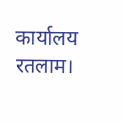कार्यालय रतलाम।